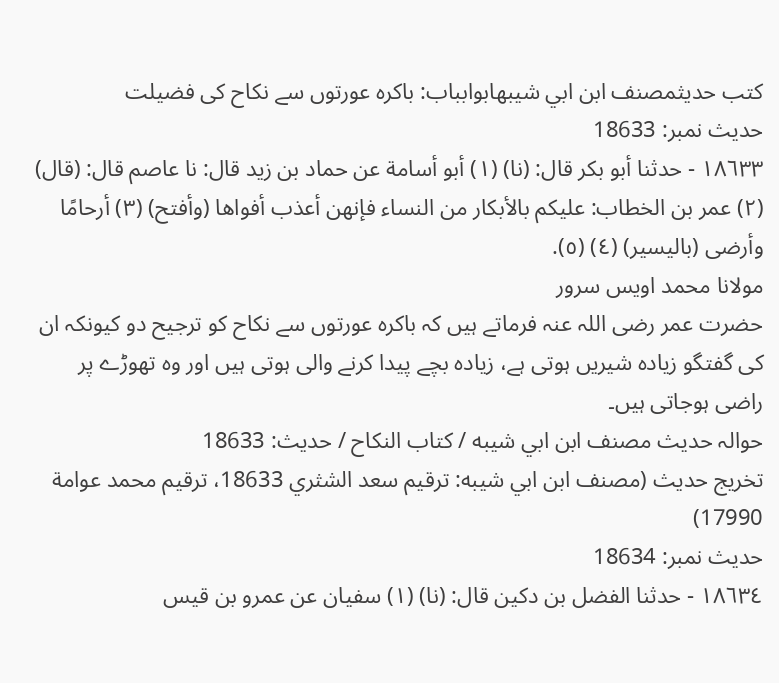کتب حدیثمصنف ابن ابي شيبهابوابباب: باکرہ عورتوں سے نکاح کی فضیلت
حدیث نمبر: 18633
١٨٦٣٣ - حدثنا أبو بكر قال: (نا) (١) أبو أسامة عن حماد بن زيد قال: نا عاصم قال: (قال) (٢) عمر بن الخطاب: عليكم بالأبكار من النساء فإنهن أعذب أفواها (وأفتح) (٣) أرحامًا وأرضى (باليسير) (٤) (٥).
مولانا محمد اویس سرور
حضرت عمر رضی اللہ عنہ فرماتے ہیں کہ باکرہ عورتوں سے نکاح کو ترجیح دو کیونکہ ان کی گفتگو زیادہ شیریں ہوتی ہے، زیادہ بچے پیدا کرنے والی ہوتی ہیں اور وہ تھوڑے پر راضی ہوجاتی ہیں۔
حوالہ حدیث مصنف ابن ابي شيبه / كتاب النكاح / حدیث: 18633
تخریج حدیث (مصنف ابن ابي شيبه: ترقيم سعد الشثري 18633، ترقيم محمد عوامة 17990)
حدیث نمبر: 18634
١٨٦٣٤ - حدثنا الفضل بن دكين قال: (نا) (١) سفيان عن عمرو بن قيس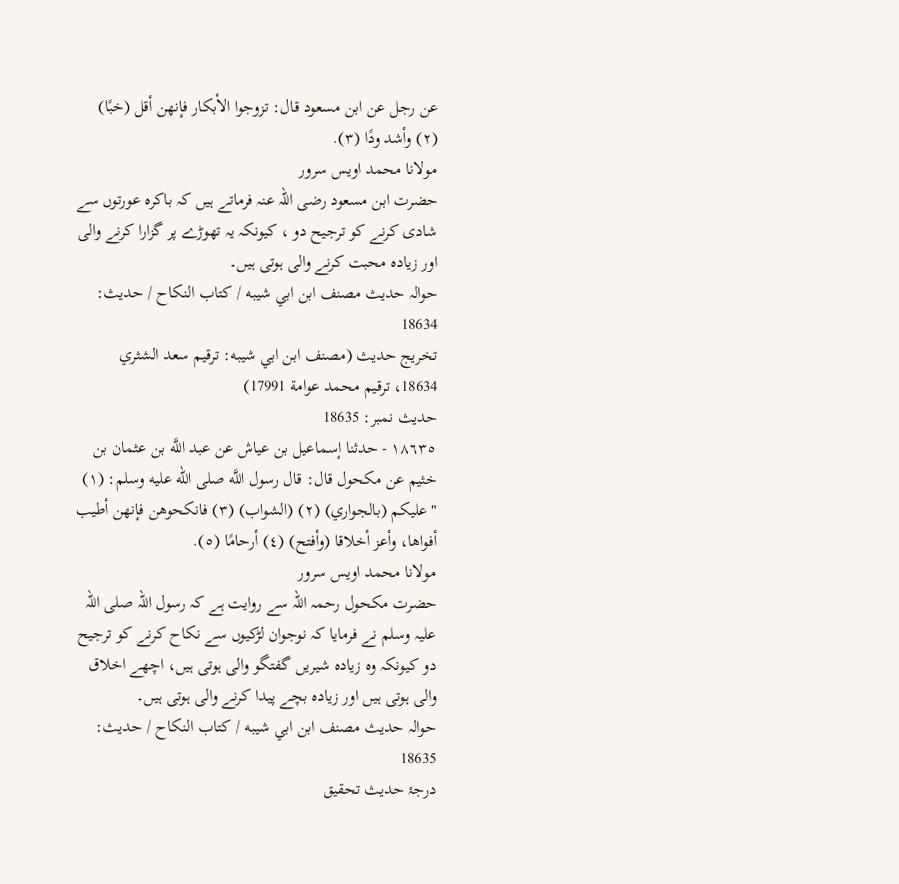عن رجل عن ابن مسعود قال: تزوجوا الأبكار فإنهن أقل (خبًا) (٢) وأشد ودًا (٣).
مولانا محمد اویس سرور
حضرت ابن مسعود رضی اللہ عنہ فرماتے ہیں کہ باکرہ عورتوں سے شادی کرنے کو ترجیح دو ، کیونکہ یہ تھوڑے پر گزارا کرنے والی اور زیادہ محبت کرنے والی ہوتی ہیں۔
حوالہ حدیث مصنف ابن ابي شيبه / كتاب النكاح / حدیث: 18634
تخریج حدیث (مصنف ابن ابي شيبه: ترقيم سعد الشثري 18634، ترقيم محمد عوامة 17991)
حدیث نمبر: 18635
١٨٦٣٥ - حدثنا إسماعيل بن عياش عن عبد اللَّه بن عثمان بن خثيم عن مكحول قال: قال رسول اللَّه صلى الله عليه وسلم: (١) "عليكم (بالجواري) (٢) (الشواب) (٣) فانكحوهن فإنهن أطيب أفواها، وأعز أخلاقا (وأفتح) (٤) أرحامًا (٥).
مولانا محمد اویس سرور
حضرت مکحول رحمہ اللہ سے روایت ہے کہ رسول اللہ صلی اللہ علیہ وسلم نے فرمایا کہ نوجوان لڑکیوں سے نکاح کرنے کو ترجیح دو کیونکہ وہ زیادہ شیریں گفتگو والی ہوتی ہیں، اچھے اخلاق والی ہوتی ہیں اور زیادہ بچے پیدا کرنے والی ہوتی ہیں۔
حوالہ حدیث مصنف ابن ابي شيبه / كتاب النكاح / حدیث: 18635
درجۂ حدیث تحقیق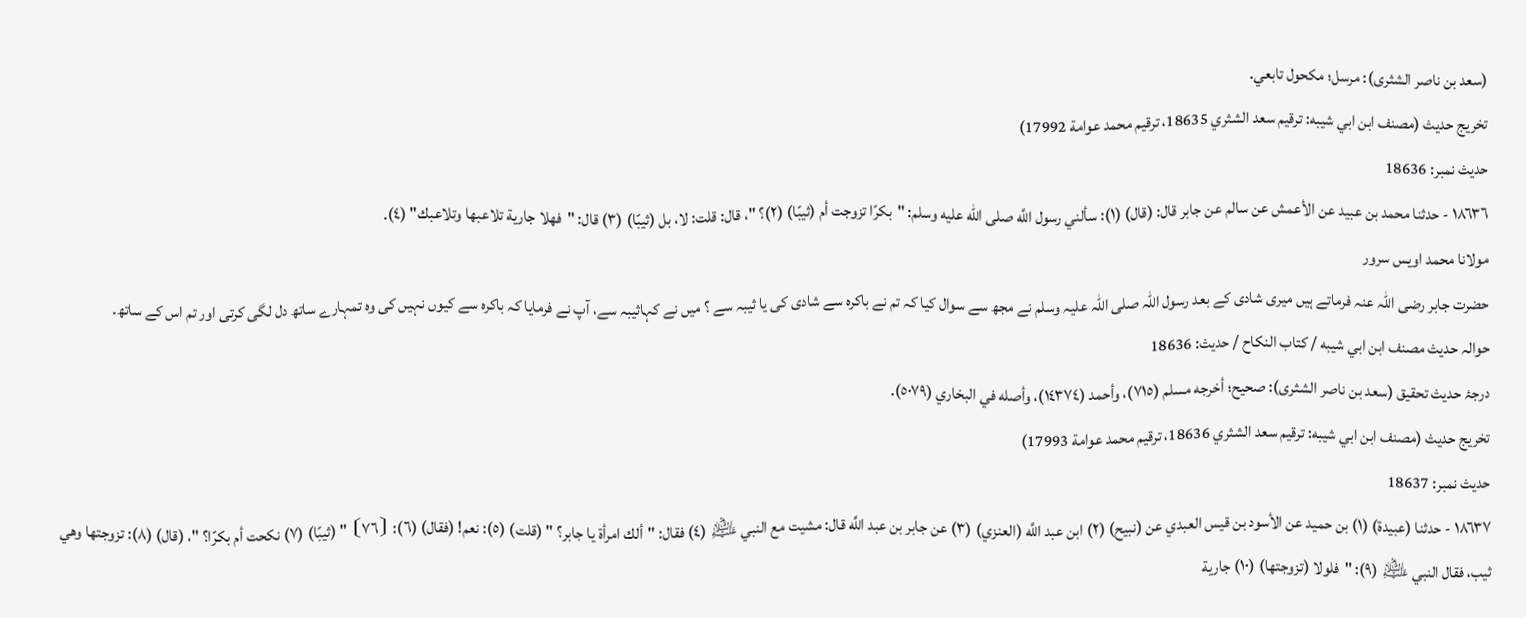(سعد بن ناصر الشثری): مرسل؛ مكحول تابعي.
تخریج حدیث (مصنف ابن ابي شيبه: ترقيم سعد الشثري 18635، ترقيم محمد عوامة 17992)
حدیث نمبر: 18636
١٨٦٣٦ - حدثنا محمد بن عبيد عن الأعمش عن سالم عن جابر قال: (قال) (١): سألني رسول اللَّه صلى الله عليه وسلم: "بكرًا تزوجت أم (ثيبًا) (٢)؟ "، قال: قلت: لا، بل (ثيبًا) (٣) قال: "فهلا جارية تلاعبها وتلاعبك" (٤).
مولانا محمد اویس سرور
حضرت جابر رضی اللہ عنہ فرماتے ہیں میری شادی کے بعد رسول اللہ صلی اللہ علیہ وسلم نے مجھ سے سوال کیا کہ تم نے باکرہ سے شادی کی یا ثیبہ سے ؟ میں نے کہاثیبہ سے، آپ نے فرمایا کہ باکرہ سے کیوں نہیں کی وہ تمہارے ساتھ دل لگی کرتی اور تم اس کے ساتھ۔
حوالہ حدیث مصنف ابن ابي شيبه / كتاب النكاح / حدیث: 18636
درجۂ حدیث تحقیق (سعد بن ناصر الشثری): صحيح؛ أخرجه مسلم (٧١٥)، وأحمد (١٤٣٧٤)، وأصله في البخاري (٥٠٧٩).
تخریج حدیث (مصنف ابن ابي شيبه: ترقيم سعد الشثري 18636، ترقيم محمد عوامة 17993)
حدیث نمبر: 18637
١٨٦٣٧ - حدثنا (عبيدة) (١) بن حميد عن الأسود بن قيس العبدي عن (نبيح) (٢) ابن عبد اللَّه (العنزي) (٣) عن جابر بن عبد اللَّه قال: مشيت مع النبي ﵇ (٤) فقال: "ألك امرأة يا جابر؟ " (قلت) (٥): نعم! (فقال) (٦): ⦗٧٦⦘ " (ثيبًا) (٧) نكحت أم بكرًا؟ "، (قال) (٨): تزوجتها وهي ثيب، فقال النبي ﵇ (٩): "فلولا (تزوجتها) (١٠) جارية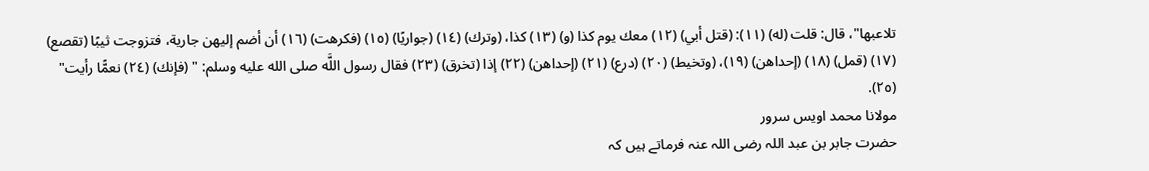تلاعبها"، قال: قلت (له) (١١): (قتل أبي) (١٢) معك يوم كذا (و) (١٣) كذا، (وترك) (١٤) (جواريًا) (١٥) (فكرهت) (١٦) أن أضم إليهن جارية، فتزوجت ثيبًا (تقصع) (١٧) (قمل) (١٨) (إحداهن) (١٩)، (وتخيط) (٢٠) (درع) (٢١) (إحداهن) (٢٢) إذا (تخرق) (٢٣) فقال رسول اللَّه صلى الله عليه وسلم: " (فإنك) (٢٤) نعمًّا رأيت" (٢٥).
مولانا محمد اویس سرور
حضرت جابر بن عبد اللہ رضی اللہ عنہ فرماتے ہیں کہ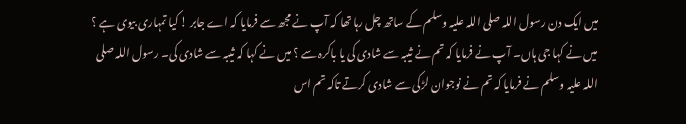میں ایک دن رسول اللہ صلی اللہ علیہ وسلم کے ساتھ چل رہا تھا کہ آپ نے مجھ سے فرمایا کہ اے جابر ! کیا تمہاری بیوی ہے ؟ میں نے کہا جی ہاں۔ آپ نے فرمایا کہ تم نے ثیبہ سے شادی کی یا باکرہ سے ؟ میں نے کہا کہ ثیبہ سے شادی کی۔ رسول اللہ صلی اللہ علیہ وسلم نے فرمایا کہ تم نے نوجوان لڑکی سے شادی کرتے تاکہ تم اس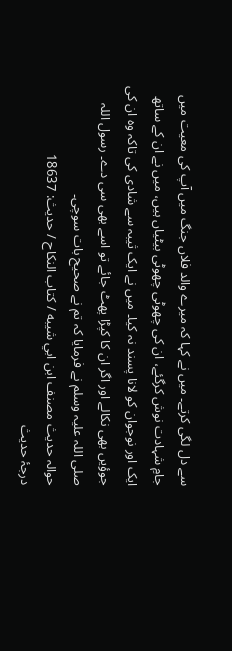سے دل لگی کرتے۔ میں نے کہا کہ میرے والد فلاں جنگ میں آپ کی معیت میں جامِ شہادت نوش کرگئے، ان کی چھوٹی چھوٹی بیٹیاں ہیں، میں نے ان کے ساتھ ایک اور نوجوان کو لانا پسند نہ کیا۔ میں نے ایک ثیبہ سے شادی کی تاکہ وہ ان کی جوؤیں بھی نکالے اور اگر ان کا کپڑا پھٹ جائے تو اسے بھی سی دے۔ رسول اللہ صلی اللہ علیہ وسلم نے فرمایا کہ تم نے صحیح بات سوچی۔
حوالہ حدیث مصنف ابن ابي شيبه / كتاب النكاح / حدیث: 18637
درجۂ حدیث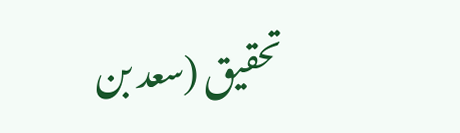تحقیق (سعد بن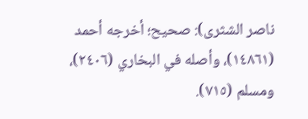ناصر الشثری): صحيح؛ أخرجه أحمد (١٤٨٦١)، وأصله في البخاري (٢٤٠٦)، ومسلم (٧١٥).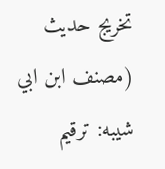تخریج حدیث (مصنف ابن ابي شيبه: ترقيم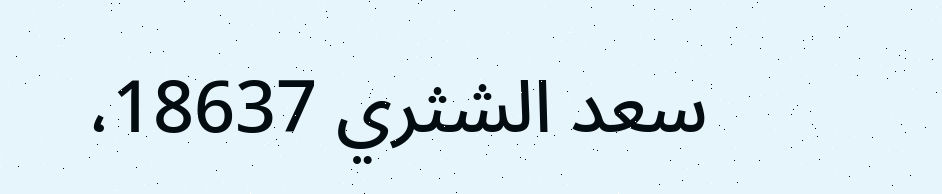سعد الشثري 18637،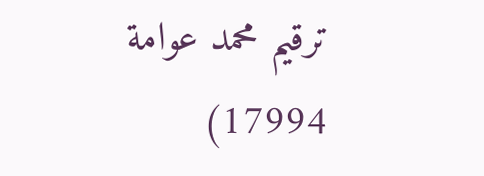ترقيم محمد عوامة 17994)